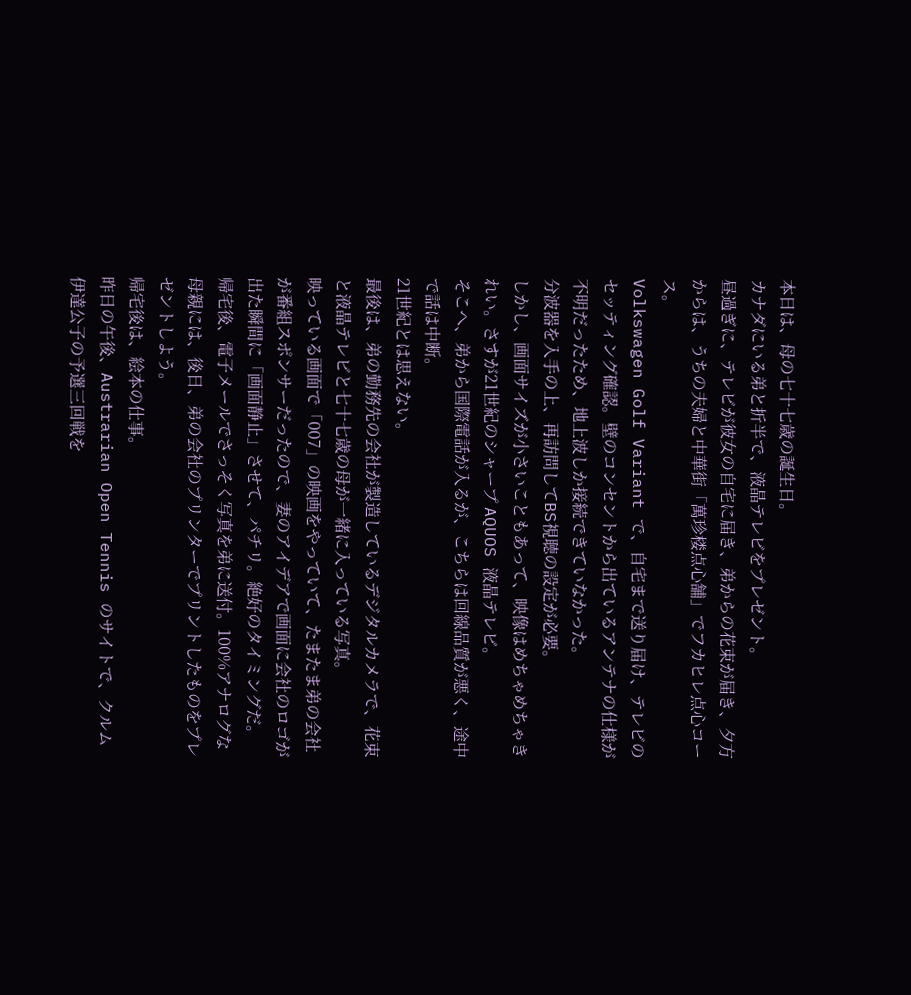本日は、母の七十七歳の誕生日。
カナダにいる弟と折半で、液晶テレビをプレゼント。
昼過ぎに、テレビが彼女の自宅に届き、弟からの花束が届き、夕方からは、うちの夫婦と中華街「萬珍楼点心舗」でフカヒレ点心コース。
Volkswagen Golf Variant で、自宅まで送り届け、テレビのセッティング確認。壁のコンセントから出ているアンテナの仕様が不明だったため、地上波しか接続できていなかった。
分波器を入手の上、再訪問してBS視聴の設定が必要。
しかし、画面サイズが小さいこともあって、映像はめちゃめちゃきれい。さすが21世紀のシャープ AQUOS 液晶テレビ。
そこへ、弟から国際電話が入るが、こちらは回線品質が悪く、途中で話は中断。
21世紀とは思えない。
最後は、弟の勤務先の会社が製造しているデジタルカメラで、花束と液晶テレビと七十七歳の母が一緒に入っている写真。
映っている画面で「007」の映画をやっていて、たまたま弟の会社が番組スポンサーだったので、妻のアイデアで画面に会社のロゴが出た瞬間に「画面静止」させて、パチリ。絶好のタイミングだ。
帰宅後、電子メールでさっそく写真を弟に送付。100%アナログな母親には、後日、弟の会社のプリンターでプリントしたものをプレゼントしよう。
帰宅後は、絵本の仕事。
昨日の午後、Austrarian Open Tennis のサイトで、クルム伊達公子の予選三回戦を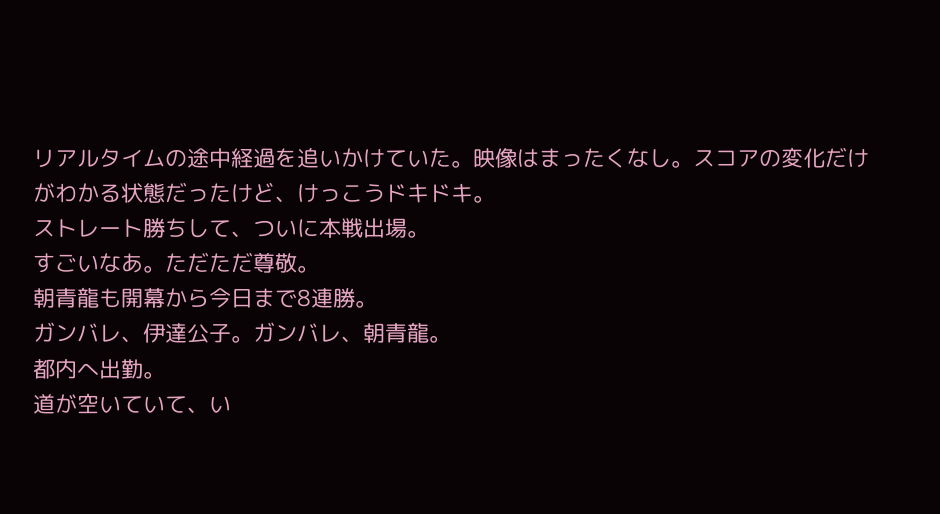リアルタイムの途中経過を追いかけていた。映像はまったくなし。スコアの変化だけがわかる状態だったけど、けっこうドキドキ。
ストレート勝ちして、ついに本戦出場。
すごいなあ。ただただ尊敬。
朝青龍も開幕から今日まで8連勝。
ガンバレ、伊達公子。ガンバレ、朝青龍。
都内へ出勤。
道が空いていて、い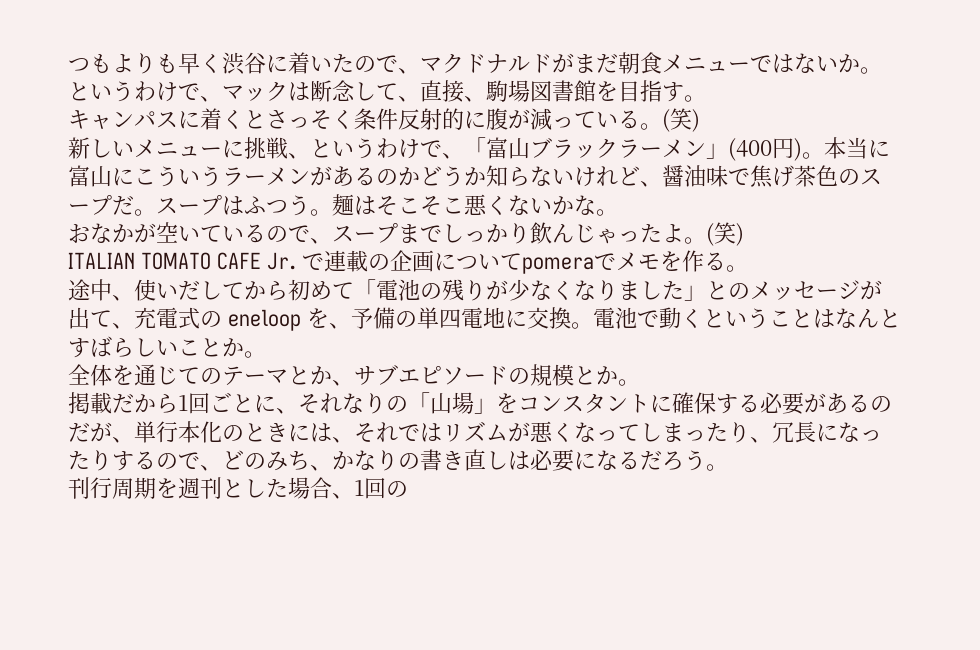つもよりも早く渋谷に着いたので、マクドナルドがまだ朝食メニューではないか。
というわけで、マックは断念して、直接、駒場図書館を目指す。
キャンパスに着くとさっそく条件反射的に腹が減っている。(笑)
新しいメニューに挑戦、というわけで、「富山ブラックラーメン」(400円)。本当に富山にこういうラーメンがあるのかどうか知らないけれど、醤油味で焦げ茶色のスープだ。スープはふつう。麺はそこそこ悪くないかな。
おなかが空いているので、スープまでしっかり飲んじゃったよ。(笑)
ITALIAN TOMATO CAFE Jr. で連載の企画についてpomeraでメモを作る。
途中、使いだしてから初めて「電池の残りが少なくなりました」とのメッセージが出て、充電式の eneloop を、予備の単四電地に交換。電池で動くということはなんとすばらしいことか。
全体を通じてのテーマとか、サブエピソードの規模とか。
掲載だから1回ごとに、それなりの「山場」をコンスタントに確保する必要があるのだが、単行本化のときには、それではリズムが悪くなってしまったり、冗長になったりするので、どのみち、かなりの書き直しは必要になるだろう。
刊行周期を週刊とした場合、1回の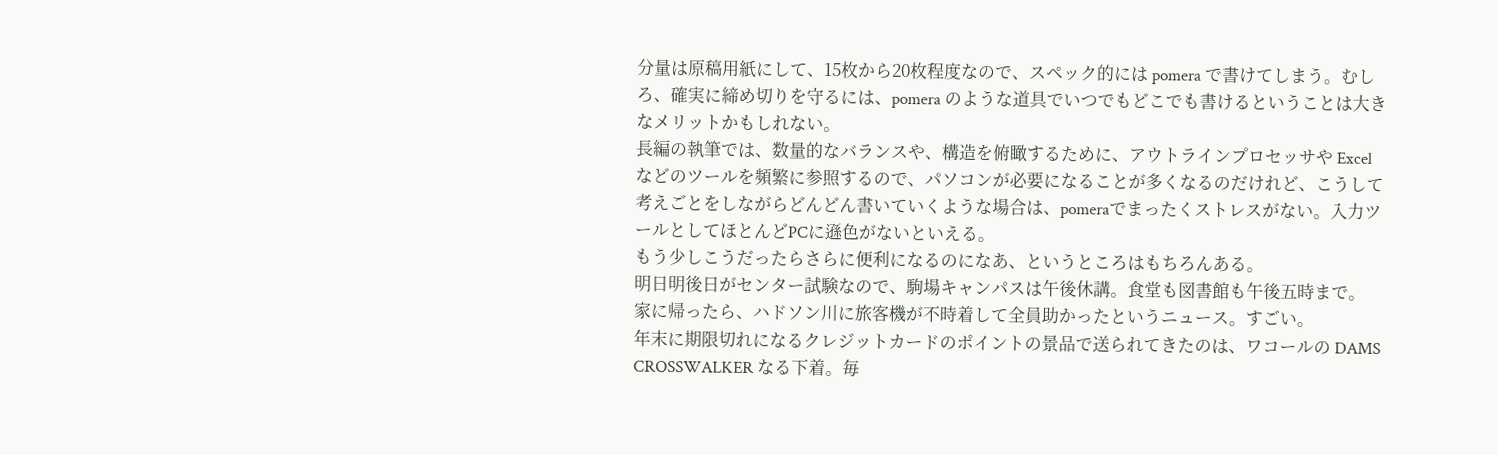分量は原稿用紙にして、15枚から20枚程度なので、スペック的には pomera で書けてしまう。むしろ、確実に締め切りを守るには、pomera のような道具でいつでもどこでも書けるということは大きなメリットかもしれない。
長編の執筆では、数量的なバランスや、構造を俯瞰するために、アウトラインプロセッサや Excel などのツールを頻繁に参照するので、パソコンが必要になることが多くなるのだけれど、こうして考えごとをしながらどんどん書いていくような場合は、pomeraでまったくストレスがない。入力ツールとしてほとんどPCに遜色がないといえる。
もう少しこうだったらさらに便利になるのになあ、というところはもちろんある。
明日明後日がセンター試験なので、駒場キャンパスは午後休講。食堂も図書館も午後五時まで。
家に帰ったら、ハドソン川に旅客機が不時着して全員助かったというニュース。すごい。
年末に期限切れになるクレジットカードのポイントの景品で送られてきたのは、ワコールの DAMS CROSSWALKER なる下着。毎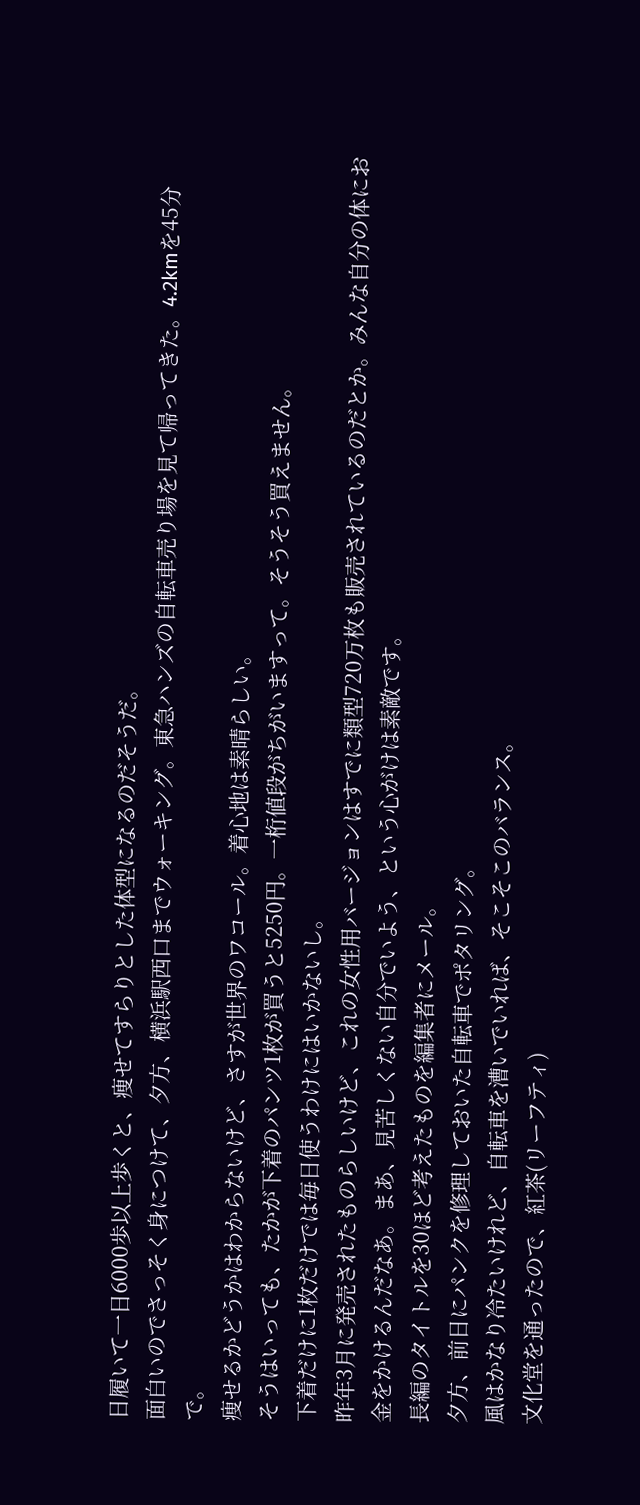日履いて一日6000歩以上歩くと、痩せてすらりとした体型になるのだそうだ。
面白いのでさっそく身につけて、夕方、横浜駅西口までウォーキング。東急ハンズの自転車売り場を見て帰ってきた。4.2kmを45分で。
痩せるかどうかはわからないけど、さすが世界のワコール。着心地は素晴らしい。
そうはいっても、たかが下着のパンツ1枚が買うと5250円。一桁値段がちがいますって。そうそう買えません。
下着だけに1枚だけでは毎日使うわけにはいかないし。
昨年3月に発売されたものらしいけど、これの女性用バージョンはすでに類型720万枚も販売されているのだとか。みんな自分の体にお金をかけるんだなあ。まあ、見苦しくない自分でいよう、という心がけは素敵です。
長編のタイトルを30ほど考えたものを編集者にメール。
夕方、前日にパンクを修理しておいた自転車でポタリング。
風はかなり冷たいけれど、自転車を漕いでいれば、そこそこのバランス。
文化堂を通ったので、紅茶(リーフティ)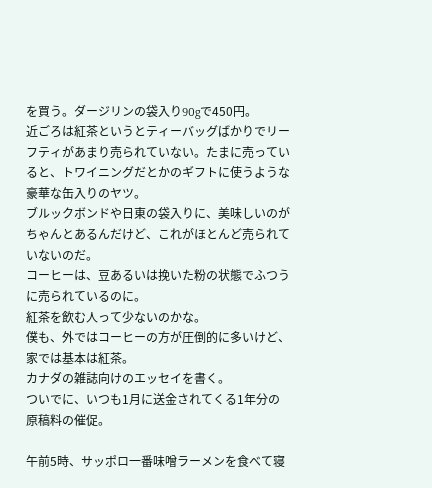を買う。ダージリンの袋入り90gで450円。
近ごろは紅茶というとティーバッグばかりでリーフティがあまり売られていない。たまに売っていると、トワイニングだとかのギフトに使うような豪華な缶入りのヤツ。
ブルックボンドや日東の袋入りに、美味しいのがちゃんとあるんだけど、これがほとんど売られていないのだ。
コーヒーは、豆あるいは挽いた粉の状態でふつうに売られているのに。
紅茶を飲む人って少ないのかな。
僕も、外ではコーヒーの方が圧倒的に多いけど、家では基本は紅茶。
カナダの雑誌向けのエッセイを書く。
ついでに、いつも1月に送金されてくる1年分の原稿料の催促。

午前5時、サッポロ一番味噌ラーメンを食べて寝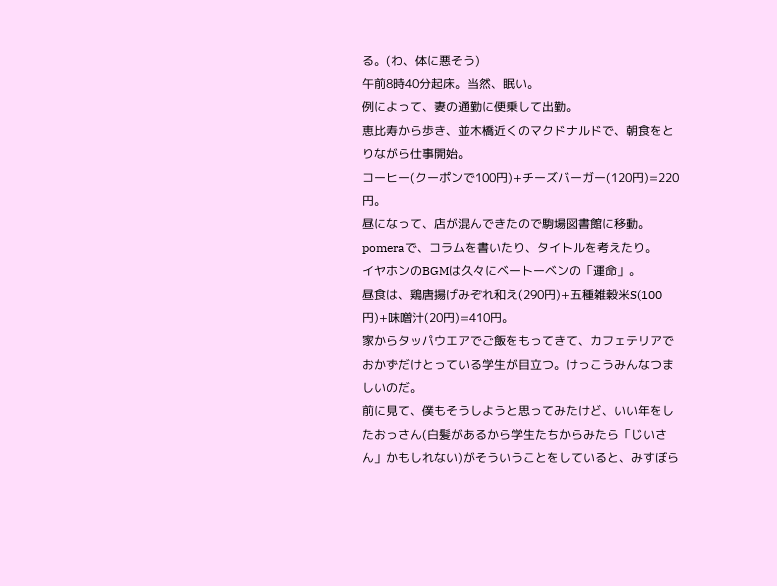る。(わ、体に悪そう)
午前8時40分起床。当然、眠い。
例によって、妻の通勤に便乗して出勤。
恵比寿から歩き、並木橋近くのマクドナルドで、朝食をとりながら仕事開始。
コーヒー(クーポンで100円)+チーズバーガー(120円)=220円。
昼になって、店が混んできたので駒場図書館に移動。
pomeraで、コラムを書いたり、タイトルを考えたり。
イヤホンのBGMは久々にベートーベンの「運命」。
昼食は、鶏唐揚げみぞれ和え(290円)+五種雑穀米S(100円)+味噌汁(20円)=410円。
家からタッパウエアでご飯をもってきて、カフェテリアでおかずだけとっている学生が目立つ。けっこうみんなつましいのだ。
前に見て、僕もそうしようと思ってみたけど、いい年をしたおっさん(白髪があるから学生たちからみたら「じいさん」かもしれない)がそういうことをしていると、みすぼら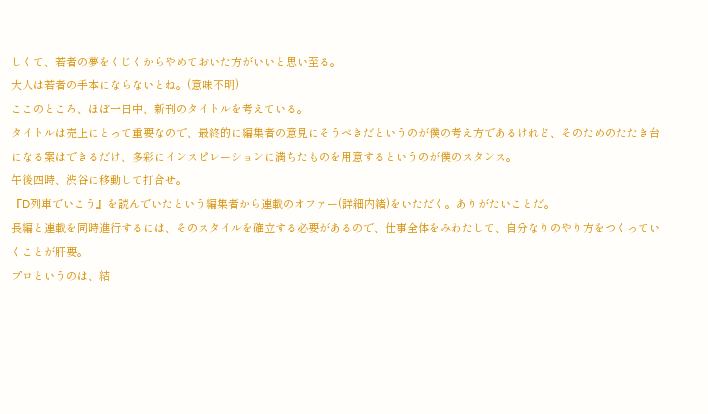しくて、若者の夢をくじくからやめておいた方がいいと思い至る。
大人は若者の手本にならないとね。(意味不明)
ここのところ、ほぼ一日中、新刊のタイトルを考えている。
タイトルは売上にとって重要なので、最終的に編集者の意見にそうべきだというのが僕の考え方であるけれど、そのためのたたき台になる案はできるだけ、多彩にインスピレーションに満ちたものを用意するというのが僕のスタンス。
午後四時、渋谷に移動して打合せ。
『D列車でいこう』を読んでいたという編集者から連載のオファー(詳細内緒)をいただく。ありがたいことだ。
長編と連載を同時進行するには、そのスタイルを確立する必要があるので、仕事全体をみわたして、自分なりのやり方をつくっていくことが肝要。
プロというのは、結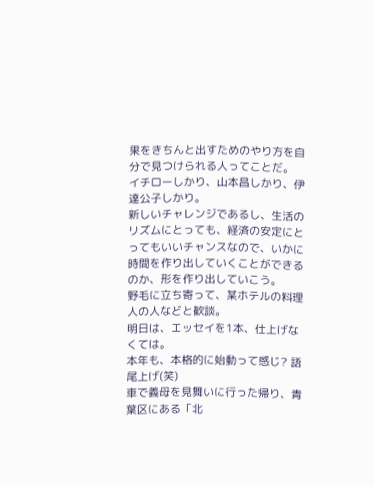果をきちんと出すためのやり方を自分で見つけられる人ってことだ。
イチローしかり、山本昌しかり、伊達公子しかり。
新しいチャレンジであるし、生活のリズムにとっても、経済の安定にとってもいいチャンスなので、いかに時間を作り出していくことができるのか、形を作り出していこう。
野毛に立ち寄って、某ホテルの料理人の人などと歓談。
明日は、エッセイを1本、仕上げなくては。
本年も、本格的に始動って感じ? 語尾上げ(笑)
車で義母を見舞いに行った帰り、青葉区にある「北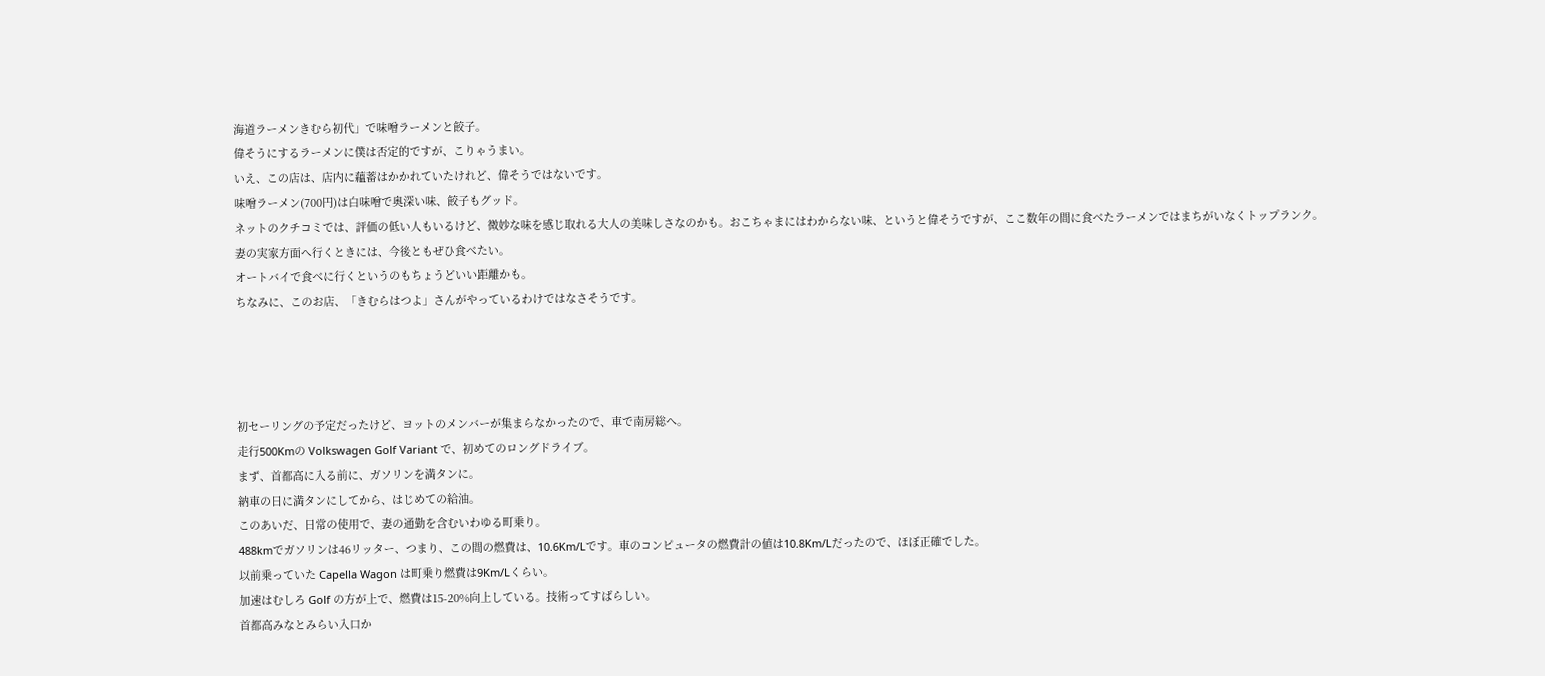海道ラーメンきむら初代」で味噌ラーメンと餃子。
偉そうにするラーメンに僕は否定的ですが、こりゃうまい。
いえ、この店は、店内に蘊蓄はかかれていたけれど、偉そうではないです。
味噌ラーメン(700円)は白味噌で奥深い味、餃子もグッド。
ネットのクチコミでは、評価の低い人もいるけど、微妙な味を感じ取れる大人の美味しさなのかも。おこちゃまにはわからない味、というと偉そうですが、ここ数年の間に食べたラーメンではまちがいなくトップランク。
妻の実家方面へ行くときには、今後ともぜひ食べたい。
オートバイで食べに行くというのもちょうどいい距離かも。
ちなみに、このお店、「きむらはつよ」さんがやっているわけではなさそうです。




初セーリングの予定だったけど、ヨットのメンバーが集まらなかったので、車で南房総へ。
走行500Kmの Volkswagen Golf Variant で、初めてのロングドライブ。
まず、首都高に入る前に、ガソリンを満タンに。
納車の日に満タンにしてから、はじめての給油。
このあいだ、日常の使用で、妻の通勤を含むいわゆる町乗り。
488kmでガソリンは46リッター、つまり、この間の燃費は、10.6Km/Lです。車のコンピュータの燃費計の値は10.8Km/Lだったので、ほぼ正確でした。
以前乗っていた Capella Wagon は町乗り燃費は9Km/Lくらい。
加速はむしろ Golf の方が上で、燃費は15-20%向上している。技術ってすばらしい。
首都高みなとみらい入口か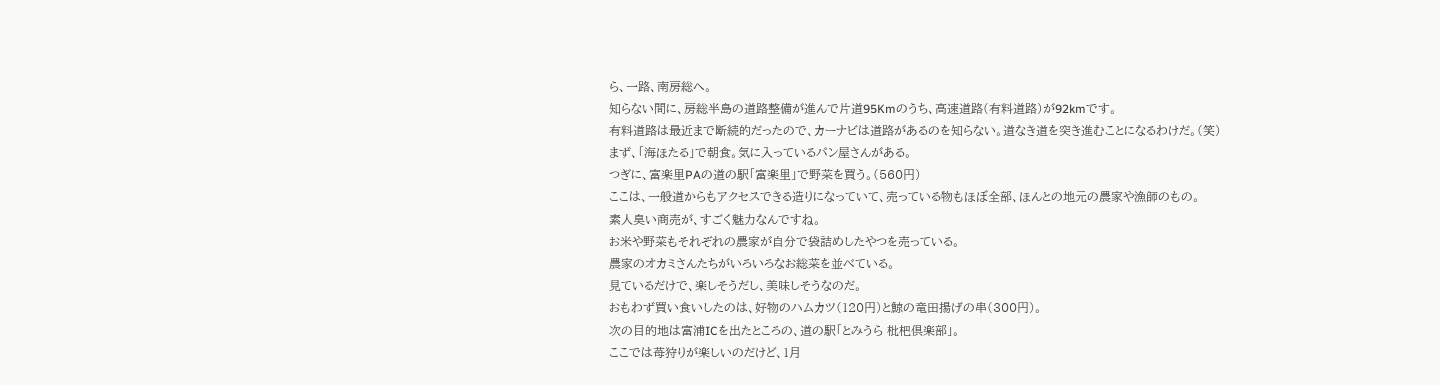ら、一路、南房総へ。
知らない間に、房総半島の道路整備が進んで片道95Kmのうち、高速道路(有料道路)が92kmです。
有料道路は最近まで断続的だったので、カーナビは道路があるのを知らない。道なき道を突き進むことになるわけだ。(笑)
まず、「海ほたる」で朝食。気に入っているパン屋さんがある。
つぎに、富楽里PAの道の駅「富楽里」で野菜を買う。(560円)
ここは、一般道からもアクセスできる造りになっていて、売っている物もほぼ全部、ほんとの地元の農家や漁師のもの。
素人臭い商売が、すごく魅力なんですね。
お米や野菜もそれぞれの農家が自分で袋詰めしたやつを売っている。
農家のオカミさんたちがいろいろなお総菜を並べている。
見ているだけで、楽しそうだし、美味しそうなのだ。
おもわず買い食いしたのは、好物のハムカツ(120円)と鯨の竜田揚げの串(300円)。
次の目的地は富浦ICを出たところの、道の駅「とみうら 枇杷倶楽部」。
ここでは苺狩りが楽しいのだけど、1月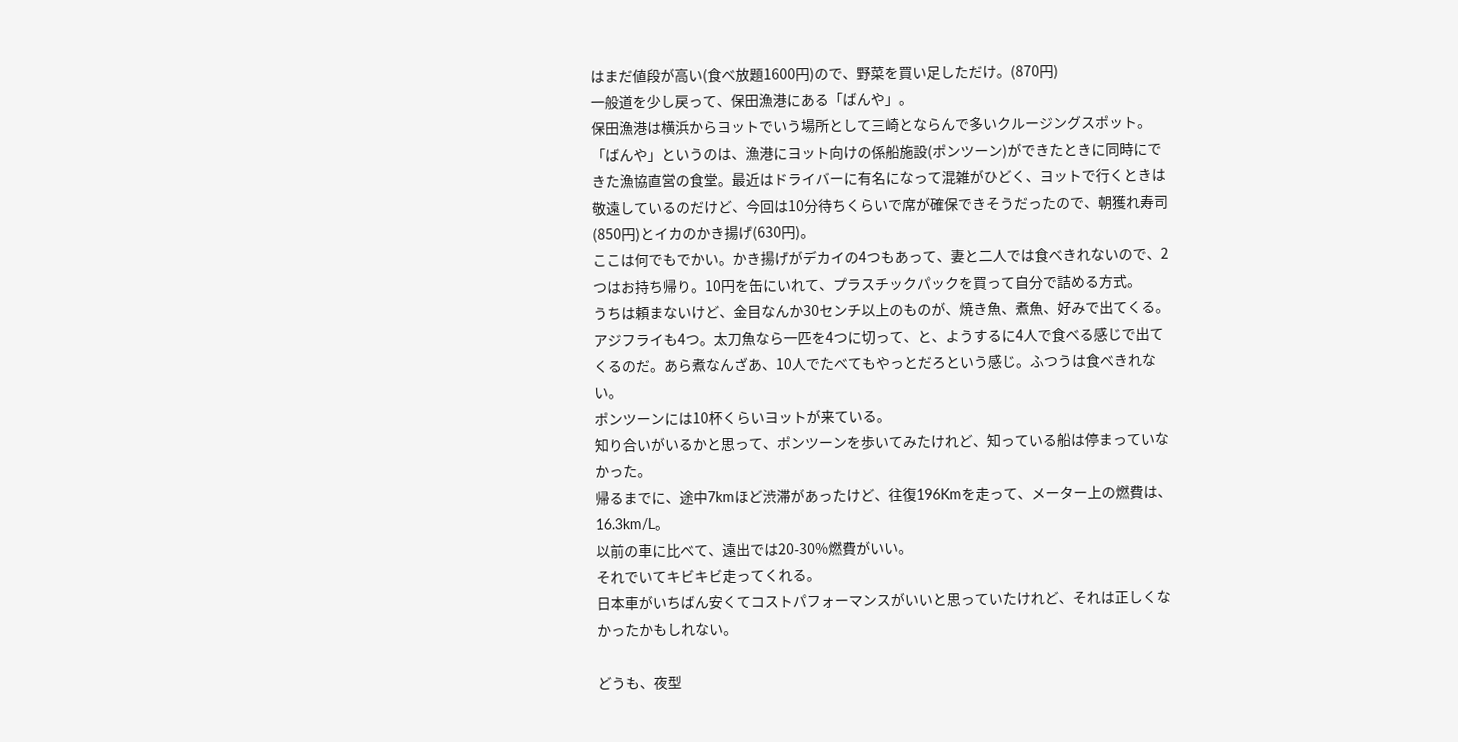はまだ値段が高い(食べ放題1600円)ので、野菜を買い足しただけ。(870円)
一般道を少し戻って、保田漁港にある「ばんや」。
保田漁港は横浜からヨットでいう場所として三崎とならんで多いクルージングスポット。
「ばんや」というのは、漁港にヨット向けの係船施設(ポンツーン)ができたときに同時にできた漁協直営の食堂。最近はドライバーに有名になって混雑がひどく、ヨットで行くときは敬遠しているのだけど、今回は10分待ちくらいで席が確保できそうだったので、朝獲れ寿司(850円)とイカのかき揚げ(630円)。
ここは何でもでかい。かき揚げがデカイの4つもあって、妻と二人では食べきれないので、2つはお持ち帰り。10円を缶にいれて、プラスチックパックを買って自分で詰める方式。
うちは頼まないけど、金目なんか30センチ以上のものが、焼き魚、煮魚、好みで出てくる。アジフライも4つ。太刀魚なら一匹を4つに切って、と、ようするに4人で食べる感じで出てくるのだ。あら煮なんざあ、10人でたべてもやっとだろという感じ。ふつうは食べきれない。
ポンツーンには10杯くらいヨットが来ている。
知り合いがいるかと思って、ポンツーンを歩いてみたけれど、知っている船は停まっていなかった。
帰るまでに、途中7kmほど渋滞があったけど、往復196Kmを走って、メーター上の燃費は、16.3km/L。
以前の車に比べて、遠出では20-30%燃費がいい。
それでいてキビキビ走ってくれる。
日本車がいちばん安くてコストパフォーマンスがいいと思っていたけれど、それは正しくなかったかもしれない。

どうも、夜型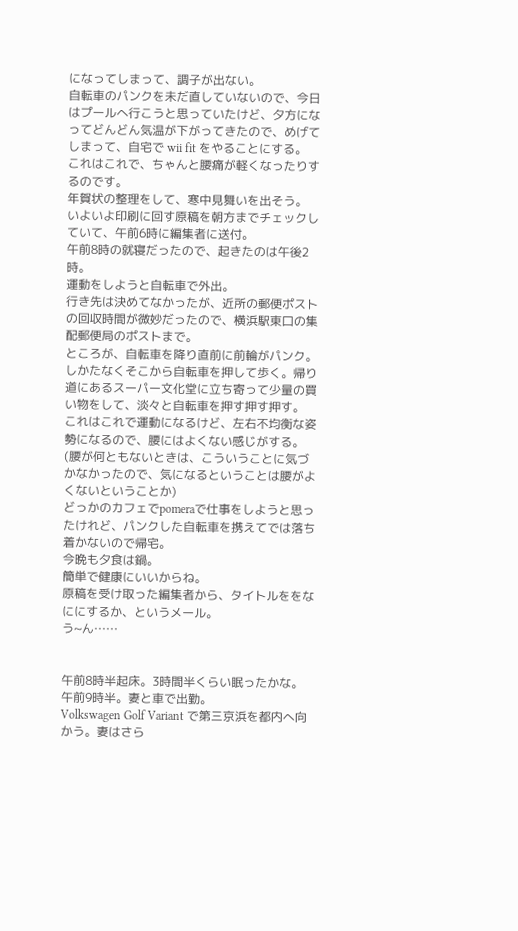になってしまって、調子が出ない。
自転車のパンクを未だ直していないので、今日はプールへ行こうと思っていたけど、夕方になってどんどん気温が下がってきたので、めげてしまって、自宅で wii fit をやることにする。
これはこれで、ちゃんと腰痛が軽くなったりするのです。
年賀状の整理をして、寒中見舞いを出そう。
いよいよ印刷に回す原稿を朝方までチェックしていて、午前6時に編集者に送付。
午前8時の就寝だったので、起きたのは午後2時。
運動をしようと自転車で外出。
行き先は決めてなかったが、近所の郵便ポストの回収時間が微妙だったので、横浜駅東口の集配郵便局のポストまで。
ところが、自転車を降り直前に前輪がパンク。しかたなくそこから自転車を押して歩く。帰り道にあるスーパー文化堂に立ち寄って少量の買い物をして、淡々と自転車を押す押す押す。
これはこれで運動になるけど、左右不均衡な姿勢になるので、腰にはよくない感じがする。(腰が何ともないときは、こういうことに気づかなかったので、気になるということは腰がよくないということか)
どっかのカフェでpomeraで仕事をしようと思ったけれど、パンクした自転車を携えてでは落ち着かないので帰宅。
今晩も夕食は鍋。
簡単で健康にいいからね。
原稿を受け取った編集者から、タイトルををなににするか、というメール。
う~ん……


午前8時半起床。3時間半くらい眠ったかな。
午前9時半。妻と車で出勤。
Volkswagen Golf Variant で第三京浜を都内へ向かう。妻はさら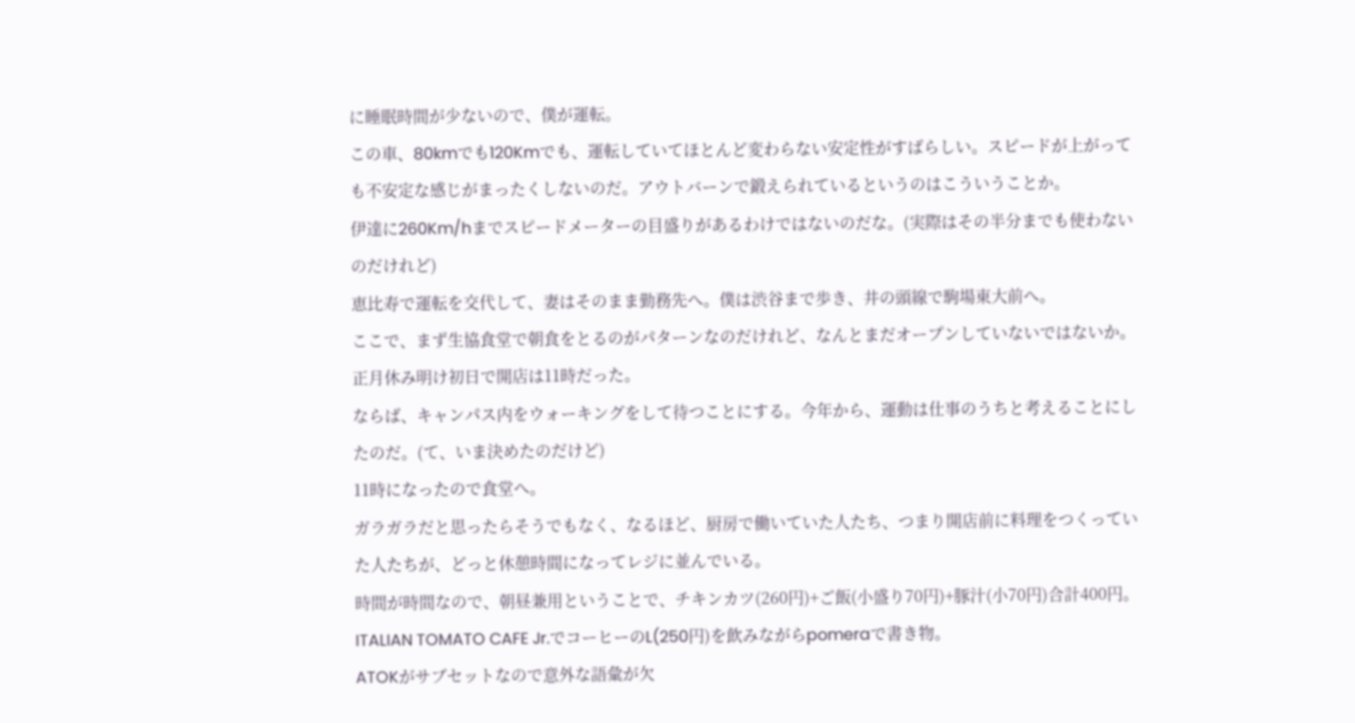に睡眠時間が少ないので、僕が運転。
この車、80kmでも120Kmでも、運転していてほとんど変わらない安定性がすばらしい。スピードが上がっても不安定な感じがまったくしないのだ。アウトバーンで鍛えられているというのはこういうことか。
伊達に260Km/hまでスピードメーターの目盛りがあるわけではないのだな。(実際はその半分までも使わないのだけれど)
恵比寿で運転を交代して、妻はそのまま勤務先へ。僕は渋谷まで歩き、井の頭線で駒場東大前へ。
ここで、まず生協食堂で朝食をとるのがパターンなのだけれど、なんとまだオープンしていないではないか。
正月休み明け初日で開店は11時だった。
ならば、キャンパス内をウォーキングをして待つことにする。今年から、運動は仕事のうちと考えることにしたのだ。(て、いま決めたのだけど)
11時になったので食堂へ。
ガラガラだと思ったらそうでもなく、なるほど、厨房で働いていた人たち、つまり開店前に料理をつくっていた人たちが、どっと休憩時間になってレジに並んでいる。
時間が時間なので、朝昼兼用ということで、チキンカツ(260円)+ご飯(小盛り70円)+豚汁(小70円)合計400円。
ITALIAN TOMATO CAFE Jr.でコーヒーのL(250円)を飲みながらpomeraで書き物。
ATOKがサブセットなので意外な語彙が欠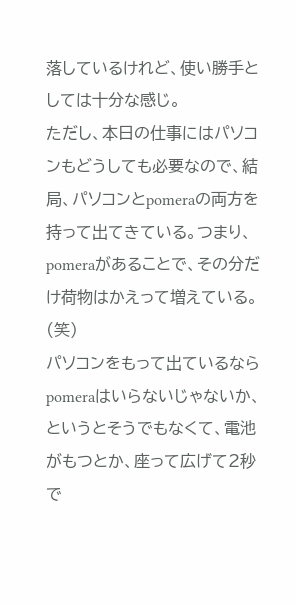落しているけれど、使い勝手としては十分な感じ。
ただし、本日の仕事にはパソコンもどうしても必要なので、結局、パソコンとpomeraの両方を持って出てきている。つまり、pomeraがあることで、その分だけ荷物はかえって増えている。(笑)
パソコンをもって出ているならpomeraはいらないじゃないか、というとそうでもなくて、電池がもつとか、座って広げて2秒で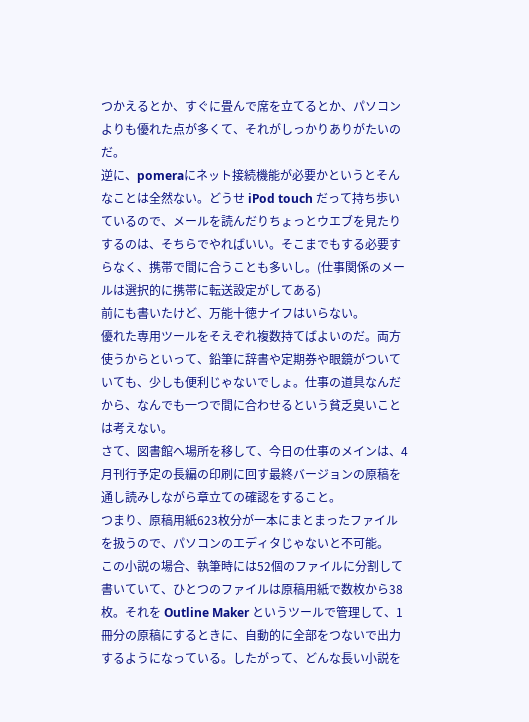つかえるとか、すぐに畳んで席を立てるとか、パソコンよりも優れた点が多くて、それがしっかりありがたいのだ。
逆に、pomeraにネット接続機能が必要かというとそんなことは全然ない。どうせ iPod touch だって持ち歩いているので、メールを読んだりちょっとウエブを見たりするのは、そちらでやればいい。そこまでもする必要すらなく、携帯で間に合うことも多いし。(仕事関係のメールは選択的に携帯に転送設定がしてある)
前にも書いたけど、万能十徳ナイフはいらない。
優れた専用ツールをそえぞれ複数持てばよいのだ。両方使うからといって、鉛筆に辞書や定期券や眼鏡がついていても、少しも便利じゃないでしょ。仕事の道具なんだから、なんでも一つで間に合わせるという貧乏臭いことは考えない。
さて、図書館へ場所を移して、今日の仕事のメインは、4月刊行予定の長編の印刷に回す最終バージョンの原稿を通し読みしながら章立ての確認をすること。
つまり、原稿用紙623枚分が一本にまとまったファイルを扱うので、パソコンのエディタじゃないと不可能。
この小説の場合、執筆時には52個のファイルに分割して書いていて、ひとつのファイルは原稿用紙で数枚から38枚。それを Outline Maker というツールで管理して、1冊分の原稿にするときに、自動的に全部をつないで出力するようになっている。したがって、どんな長い小説を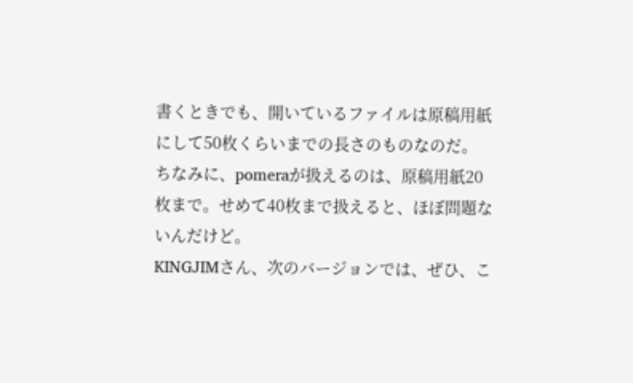書くときでも、開いているファイルは原稿用紙にして50枚くらいまでの長さのものなのだ。
ちなみに、pomeraが扱えるのは、原稿用紙20枚まで。せめて40枚まで扱えると、ほぼ問題ないんだけど。
KINGJIMさん、次のバージョンでは、ぜひ、こ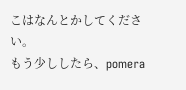こはなんとかしてください。
もう少ししたら、pomera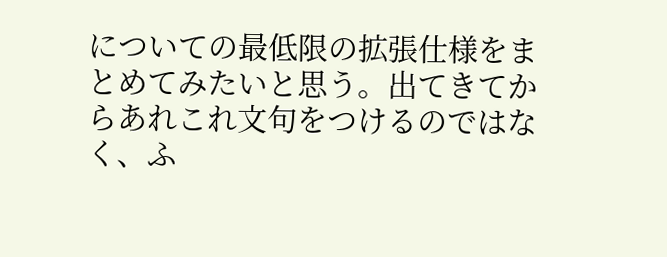についての最低限の拡張仕様をまとめてみたいと思う。出てきてからあれこれ文句をつけるのではなく、ふ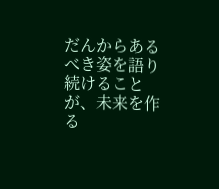だんからあるべき姿を語り続けることが、未来を作る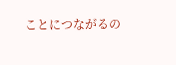ことにつながるの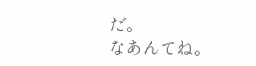だ。
なあんてね。